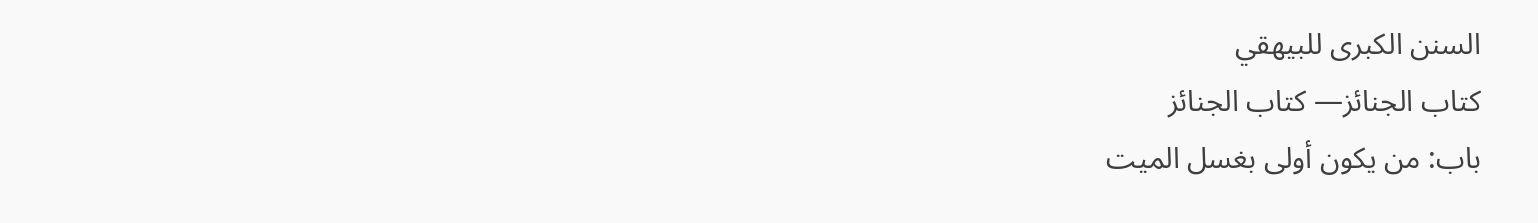السنن الكبرى للبيهقي
كتاب الجنائز— کتاب الجنائز
باب: من يكون أولى بغسل الميت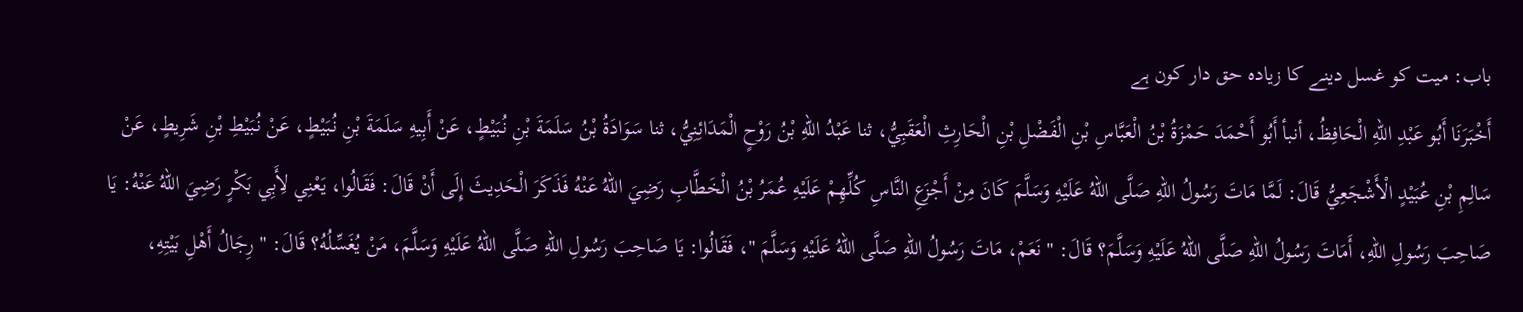باب: میت کو غسل دینے کا زیادہ حق دار کون ہے
أَخْبَرَنَا أَبُو عَبْدِ اللهِ الْحَافِظُ، أنبأ أَبُو أَحْمَدَ حَمْزَةُ بْنُ الْعَبَّاسِ بْنِ الْفَضْلِ بْنِ الْحَارِثِ الْعَقَبِيُّ، ثنا عَبْدُ اللهِ بْنُ رَوْحٍ الْمَدَائِنِيُّ، ثنا سَوَادَةُ بْنُ سَلَمَةَ بْنِ نُبَيْطٍ، عَنْ أَبِيهِ سَلَمَةَ بْنِ نُبَيْطٍ، عَنْ نُبَيْطِ بْنِ شَرِيطٍ، عَنْ سَالِمِ بْنِ عُبَيْدٍ الْأَشْجَعِيُّ قَالَ: لَمَّا مَاتَ رَسُولُ اللهِ صَلَّى اللهُ عَلَيْهِ وَسَلَّمَ كَانَ مِنْ أَجْزَعِ النَّاسِ كُلِّهِمْ عَلَيْهِ عُمَرُ بْنُ الْخَطَّابِ رَضِيَ اللهُ عَنْهُ فَذَكَرَ الْحَدِيثَ إِلَى أَنْ قَالَ: فَقَالُوا، يَعْنِي لِأَبِي بَكْرٍ رَضِيَ اللهُ عَنْهُ: يَا صَاحِبَ رَسُولِ اللهِ، أَمَاتَ رَسُولُ اللهِ صَلَّى اللهُ عَلَيْهِ وَسَلَّمَ؟ قَالَ: " نَعَمْ، مَاتَ رَسُولُ اللهِ صَلَّى اللهُ عَلَيْهِ وَسَلَّمَ "، فَقَالُوا: يَا صَاحِبَ رَسُولِ اللهِ صَلَّى اللهُ عَلَيْهِ وَسَلَّمَ، مَنْ يُغَسِّلُهُ؟ قَالَ: " رِجَالُ أَهْلِ بَيْتِهِ،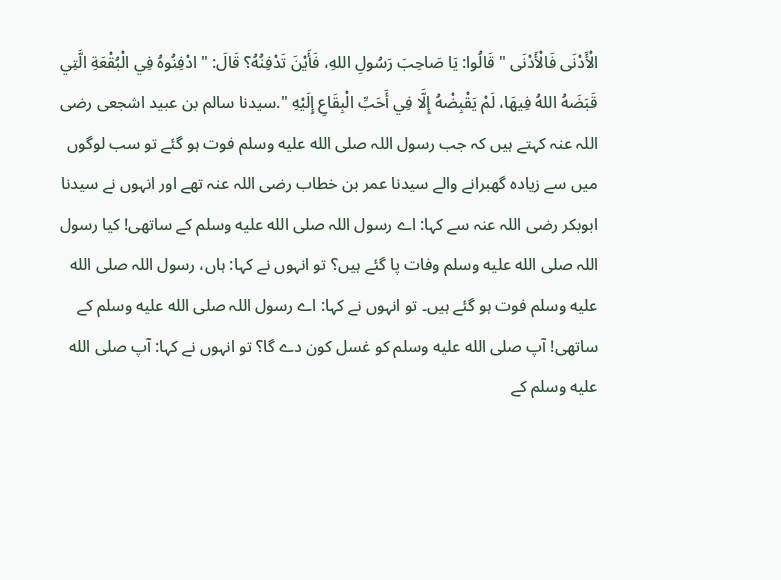الْأَدْنَى فَالْأَدْنَى " قَالُوا: يَا صَاحِبَ رَسُولِ اللهِ، فَأَيْنَ تَدْفِنُهُ؟ قَالَ: " ادْفِنُوهُ فِي الْبُقْعَةِ الَّتِي قَبَضَهُ اللهُ فِيهَا، لَمْ يَقْبِضْهُ إِلَّا فِي أَحَبِّ الْبِقَاعِ إِلَيْهِ ".سیدنا سالم بن عبید اشجعی رضی اللہ عنہ کہتے ہیں کہ جب رسول اللہ صلى الله عليه وسلم فوت ہو گئے تو سب لوگوں میں سے زیادہ گھبرانے والے سیدنا عمر بن خطاب رضی اللہ عنہ تھے اور انہوں نے سیدنا ابوبکر رضی اللہ عنہ سے کہا: اے رسول اللہ صلى الله عليه وسلم کے ساتھی! کیا رسول اللہ صلى الله عليه وسلم وفات پا گئے ہیں؟ تو انہوں نے کہا: ہاں، رسول اللہ صلى الله عليه وسلم فوت ہو گئے ہیں۔ تو انہوں نے کہا: اے رسول اللہ صلى الله عليه وسلم کے ساتھی! آپ صلى الله عليه وسلم کو غسل کون دے گا؟ تو انہوں نے کہا: آپ صلى الله عليه وسلم کے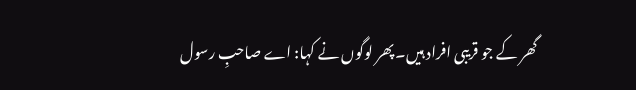گھر کے جو قریبی افراد ہیں۔ پھر لوگوں نے کہا: اے صاحبِ رسول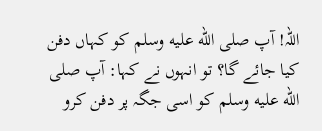اللہ! آپ صلى الله عليه وسلم کو کہاں دفن کیا جائے گا؟ تو انہوں نے کہا: آپ صلى الله عليه وسلم کو اسی جگہ پر دفن کرو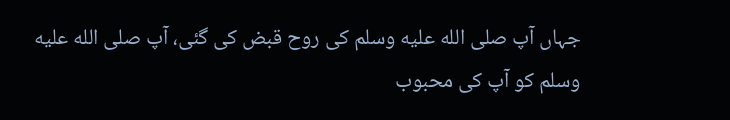جہاں آپ صلى الله عليه وسلم کی روح قبض کی گئی، آپ صلى الله عليه وسلم کو آپ کی محبوب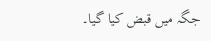جگہ میں قبض کیا گیا۔